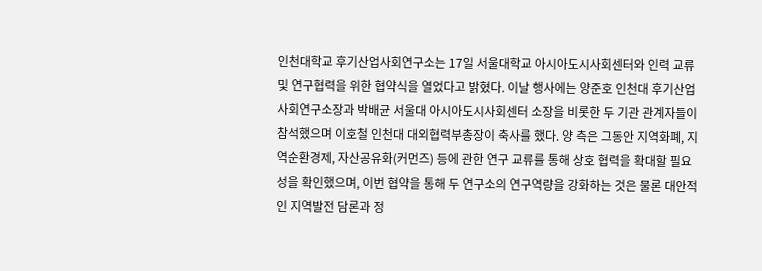인천대학교 후기산업사회연구소는 17일 서울대학교 아시아도시사회센터와 인력 교류 및 연구협력을 위한 협약식을 열었다고 밝혔다. 이날 행사에는 양준호 인천대 후기산업사회연구소장과 박배균 서울대 아시아도시사회센터 소장을 비롯한 두 기관 관계자들이 참석했으며 이호철 인천대 대외협력부총장이 축사를 했다. 양 측은 그동안 지역화폐, 지역순환경제, 자산공유화(커먼즈) 등에 관한 연구 교류를 통해 상호 협력을 확대할 필요성을 확인했으며, 이번 협약을 통해 두 연구소의 연구역량을 강화하는 것은 물론 대안적인 지역발전 담론과 정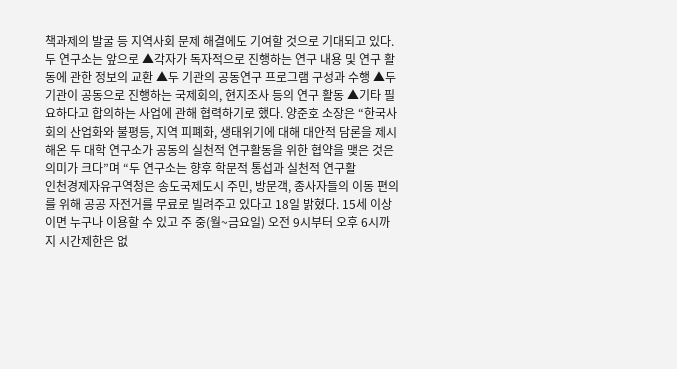책과제의 발굴 등 지역사회 문제 해결에도 기여할 것으로 기대되고 있다. 두 연구소는 앞으로 ▲각자가 독자적으로 진행하는 연구 내용 및 연구 활동에 관한 정보의 교환 ▲두 기관의 공동연구 프로그램 구성과 수행 ▲두 기관이 공동으로 진행하는 국제회의, 현지조사 등의 연구 활동 ▲기타 필요하다고 합의하는 사업에 관해 협력하기로 했다. 양준호 소장은 “한국사회의 산업화와 불평등, 지역 피폐화, 생태위기에 대해 대안적 담론을 제시해온 두 대학 연구소가 공동의 실천적 연구활동을 위한 협약을 맺은 것은 의미가 크다”며 “두 연구소는 향후 학문적 통섭과 실천적 연구활
인천경제자유구역청은 송도국제도시 주민, 방문객, 종사자들의 이동 편의를 위해 공공 자전거를 무료로 빌려주고 있다고 18일 밝혔다. 15세 이상이면 누구나 이용할 수 있고 주 중(월~금요일) 오전 9시부터 오후 6시까지 시간제한은 없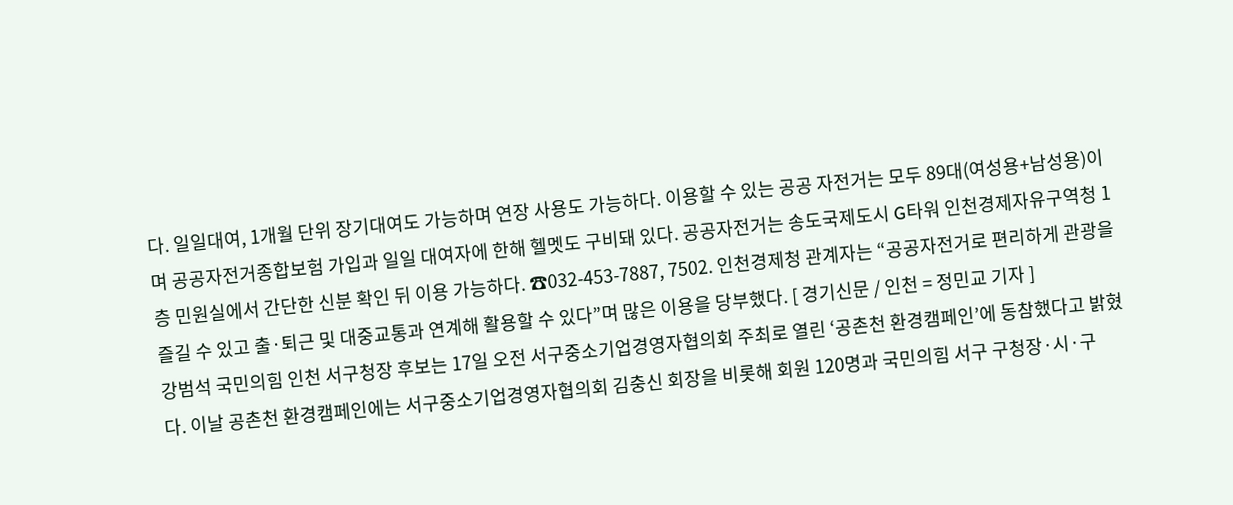다. 일일대여, 1개월 단위 장기대여도 가능하며 연장 사용도 가능하다. 이용할 수 있는 공공 자전거는 모두 89대(여성용+남성용)이며 공공자전거종합보험 가입과 일일 대여자에 한해 헬멧도 구비돼 있다. 공공자전거는 송도국제도시 G타워 인천경제자유구역청 1층 민원실에서 간단한 신분 확인 뒤 이용 가능하다. ☎032-453-7887, 7502. 인천경제청 관계자는 “공공자전거로 편리하게 관광을 즐길 수 있고 출·퇴근 및 대중교통과 연계해 활용할 수 있다”며 많은 이용을 당부했다. [ 경기신문 / 인천 = 정민교 기자 ]
강범석 국민의힘 인천 서구청장 후보는 17일 오전 서구중소기업경영자협의회 주최로 열린 ‘공촌천 환경캠페인’에 동참했다고 밝혔다. 이날 공촌천 환경캠페인에는 서구중소기업경영자협의회 김충신 회장을 비롯해 회원 120명과 국민의힘 서구 구청장·시·구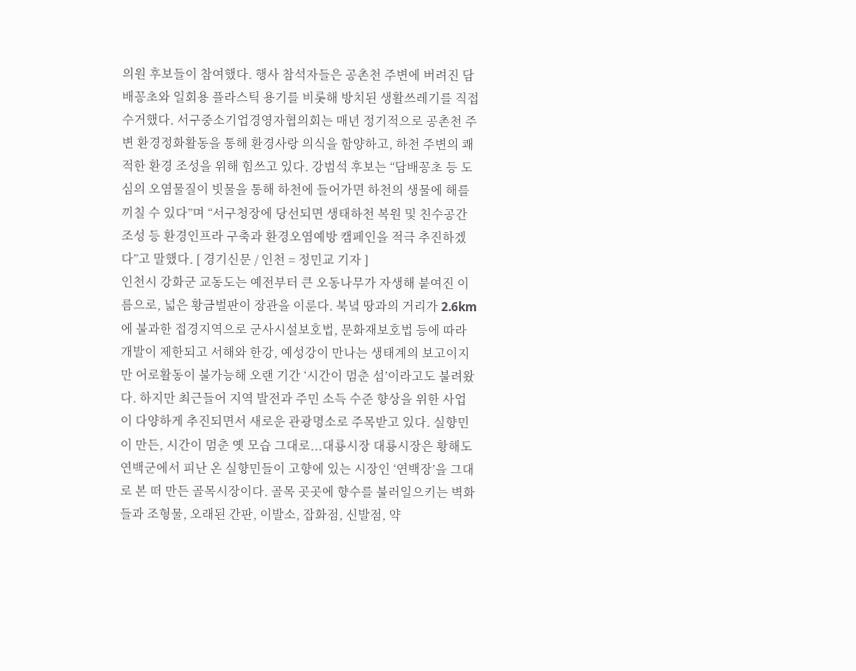의원 후보들이 참여했다. 행사 참석자들은 공촌천 주변에 버려진 담배꽁초와 일회용 플라스틱 용기를 비롯해 방치된 생활쓰레기를 직접 수거했다. 서구중소기업경영자협의회는 매년 정기적으로 공촌천 주변 환경정화활동을 통해 환경사랑 의식을 함양하고, 하천 주변의 쾌적한 환경 조성을 위해 힘쓰고 있다. 강범석 후보는 “담배꽁초 등 도심의 오염물질이 빗물을 통해 하천에 들어가면 하천의 생물에 해를 끼칠 수 있다”며 “서구청장에 당선되면 생태하천 복원 및 친수공간 조성 등 환경인프라 구축과 환경오염예방 캠페인을 적극 추진하겠다”고 말했다. [ 경기신문 / 인천 = 정민교 기자 ]
인천시 강화군 교동도는 예전부터 큰 오동나무가 자생해 붙여진 이름으로, 넓은 황금벌판이 장관을 이룬다. 북녘 땅과의 거리가 2.6km에 불과한 접경지역으로 군사시설보호법, 문화재보호법 등에 따라 개발이 제한되고 서해와 한강, 예성강이 만나는 생태계의 보고이지만 어로활동이 불가능해 오랜 기간 ‘시간이 멈춘 섬’이라고도 불려왔다. 하지만 최근들어 지역 발전과 주민 소득 수준 향상을 위한 사업이 다양하게 추진되면서 새로운 관광명소로 주목받고 있다. 실향민이 만든, 시간이 멈춘 옛 모습 그대로...대룡시장 대룡시장은 황해도 연백군에서 피난 온 실향민들이 고향에 있는 시장인 ‘연백장’을 그대로 본 떠 만든 골목시장이다. 골목 곳곳에 향수를 불러일으키는 벽화들과 조형물, 오래된 간판, 이발소, 잡화점, 신발점, 약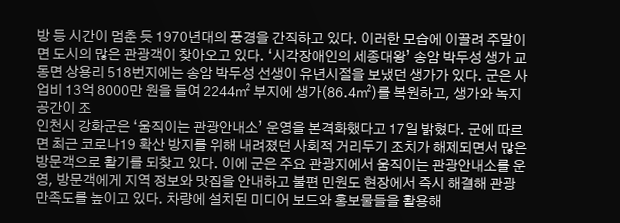방 등 시간이 멈춘 듯 1970년대의 풍경을 간직하고 있다. 이러한 모습에 이끌려 주말이면 도시의 많은 관광객이 찾아오고 있다. ‘시각장애인의 세종대왕’ 송암 박두성 생가 교동면 상용리 518번지에는 송암 박두성 선생이 유년시절을 보냈던 생가가 있다. 군은 사업비 13억 8000만 원을 들여 2244㎡ 부지에 생가(86.4㎡)를 복원하고, 생가와 녹지공간이 조
인천시 강화군은 ‘움직이는 관광안내소’ 운영을 본격화했다고 17일 밝혔다. 군에 따르면 최근 코로나19 확산 방지를 위해 내려졌던 사회적 거리두기 조치가 해제되면서 많은 방문객으로 활기를 되찾고 있다. 이에 군은 주요 관광지에서 움직이는 관광안내소를 운영, 방문객에게 지역 정보와 맛집을 안내하고 불편 민원도 현장에서 즉시 해결해 관광 만족도를 높이고 있다. 차량에 설치된 미디어 보드와 홍보물들을 활용해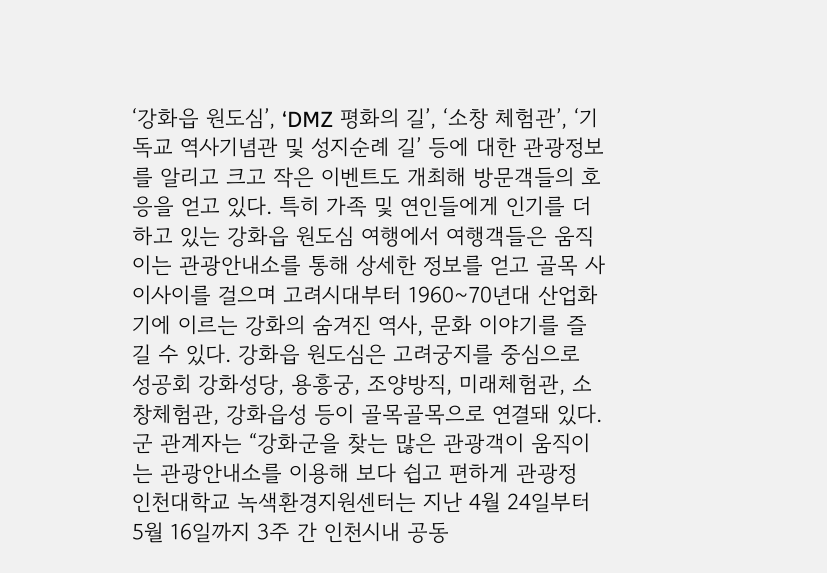‘강화읍 원도심’, ‘DMZ 평화의 길’, ‘소창 체험관’, ‘기독교 역사기념관 및 성지순례 길’ 등에 대한 관광정보를 알리고 크고 작은 이벤트도 개최해 방문객들의 호응을 얻고 있다. 특히 가족 및 연인들에게 인기를 더하고 있는 강화읍 원도심 여행에서 여행객들은 움직이는 관광안내소를 통해 상세한 정보를 얻고 골목 사이사이를 걸으며 고려시대부터 1960~70년대 산업화기에 이르는 강화의 숨겨진 역사, 문화 이야기를 즐길 수 있다. 강화읍 원도심은 고려궁지를 중심으로 성공회 강화성당, 용흥궁, 조양방직, 미래체험관, 소창체험관, 강화읍성 등이 골목골목으로 연결돼 있다. 군 관계자는 “강화군을 찾는 많은 관광객이 움직이는 관광안내소를 이용해 보다 쉽고 편하게 관광정
인천대학교 녹색환경지원센터는 지난 4월 24일부터 5월 16일까지 3주 간 인천시내 공동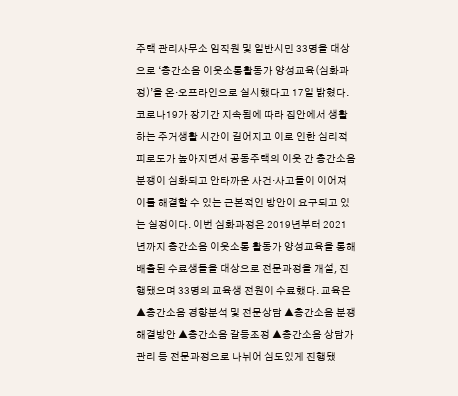주택 관리사무소 임직원 및 일반시민 33명을 대상으로 ‘층간소음 이웃소통활동가 양성교육(심화과정)’을 온·오프라인으로 실시했다고 17일 밝혔다. 코로나19가 장기간 지속됨에 따라 집안에서 생활하는 주거생활 시간이 길어지고 이로 인한 심리적 피로도가 높아지면서 공동주택의 이웃 간 층간소음 분쟁이 심화되고 안타까운 사건·사고들이 이어져 이를 해결할 수 있는 근본적인 방안이 요구되고 있는 실정이다. 이번 심화과정은 2019년부터 2021년까지 층간소음 이웃소통 활동가 양성교육을 통해 배출된 수료생들을 대상으로 전문과정을 개설, 진행됐으며 33명의 교육생 전원이 수료했다. 교육은 ▲층간소음 경향분석 및 전문상담 ▲층간소음 분쟁해결방안 ▲층간소음 갈등조정 ▲층간소음 상담가 관리 등 전문과정으로 나뉘어 심도있게 진행됐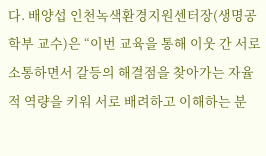다. 배양섭 인천녹색환경지원센터장(생명공학부 교수)은 “이번 교육을 통해 이웃 간 서로 소통하면서 갈등의 해결점을 찾아가는 자율적 역량을 키워 서로 배려하고 이해하는 분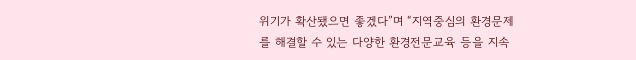위기가 확산됐으면 좋겠다”며 “지역중심의 환경문제를 해결할 수 있는 다양한 환경전문교육 등을 지속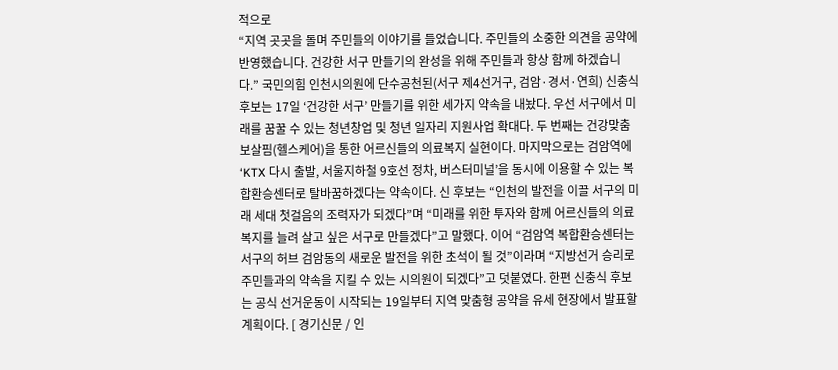적으로
“지역 곳곳을 돌며 주민들의 이야기를 들었습니다. 주민들의 소중한 의견을 공약에 반영했습니다. 건강한 서구 만들기의 완성을 위해 주민들과 항상 함께 하겠습니다.” 국민의힘 인천시의원에 단수공천된(서구 제4선거구, 검암·경서·연희) 신충식 후보는 17일 ‘건강한 서구’ 만들기를 위한 세가지 약속을 내놨다. 우선 서구에서 미래를 꿈꿀 수 있는 청년창업 및 청년 일자리 지원사업 확대다. 두 번째는 건강맞춤 보살핌(헬스케어)을 통한 어르신들의 의료복지 실현이다. 마지막으로는 검암역에 ‘KTX 다시 출발, 서울지하철 9호선 정차, 버스터미널’을 동시에 이용할 수 있는 복합환승센터로 탈바꿈하겠다는 약속이다. 신 후보는 “인천의 발전을 이끌 서구의 미래 세대 첫걸음의 조력자가 되겠다”며 “미래를 위한 투자와 함께 어르신들의 의료복지를 늘려 살고 싶은 서구로 만들겠다”고 말했다. 이어 “검암역 복합환승센터는 서구의 허브 검암동의 새로운 발전을 위한 초석이 될 것”이라며 “지방선거 승리로 주민들과의 약속을 지킬 수 있는 시의원이 되겠다”고 덧붙였다. 한편 신충식 후보는 공식 선거운동이 시작되는 19일부터 지역 맞춤형 공약을 유세 현장에서 발표할 계획이다. [ 경기신문 / 인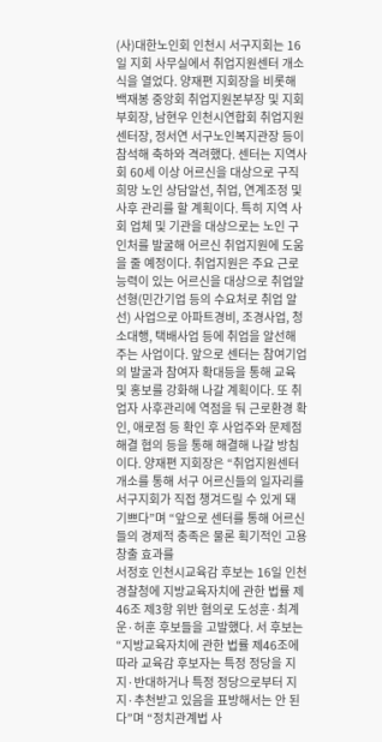(사)대한노인회 인천시 서구지회는 16일 지회 사무실에서 취업지원센터 개소식을 열었다. 양재편 지회장을 비롯해 백재봉 중앙회 취업지원본부장 및 지회 부회장, 남현우 인천시연합회 취업지원센터장, 정서연 서구노인복지관장 등이 참석해 축하와 격려했다. 센터는 지역사회 60세 이상 어르신을 대상으로 구직 희망 노인 상담알선, 취업, 연계조정 및 사후 관리를 할 계획이다. 특히 지역 사회 업체 및 기관을 대상으로는 노인 구인처를 발굴해 어르신 취업지원에 도움을 줄 예정이다. 취업지원은 주요 근로 능력이 있는 어르신을 대상으로 취업알선형(민간기업 등의 수요처로 취업 알선) 사업으로 아파트경비, 조경사업, 청소대행, 택배사업 등에 취업을 알선해 주는 사업이다. 앞으로 센터는 참여기업의 발굴과 참여자 확대등을 통해 교육 및 홍보를 강화해 나갈 계획이다. 또 취업자 사후관리에 역점을 둬 근로환경 확인, 애로점 등 확인 후 사업주와 문제점 해결 협의 등을 통해 해결해 나갈 방침이다. 양재편 지회장은 “취업지원센터 개소를 통해 서구 어르신들의 일자리를 서구지회가 직접 챙겨드릴 수 있게 돼 기쁘다”며 “앞으로 센터를 통해 어르신들의 경제적 충족은 물론 획기적인 고용 창출 효과를
서정호 인천시교육감 후보는 16일 인천경찰청에 지방교육자치에 관한 법률 제46조 제3항 위반 혐의로 도성훈·최계운·허훈 후보들을 고발했다. 서 후보는 “지방교육자치에 관한 법률 제46조에 따라 교육감 후보자는 특정 정당을 지지·반대하거나 특정 정당으로부터 지지·추천받고 있음을 표방해서는 안 된다”며 “정치관계법 사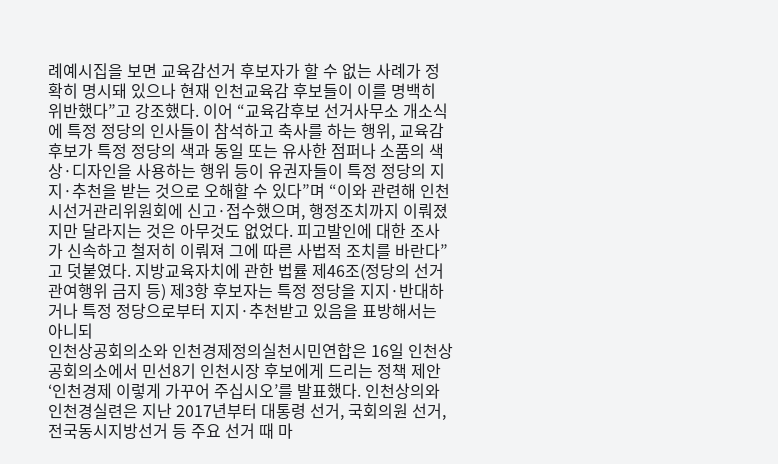례예시집을 보면 교육감선거 후보자가 할 수 없는 사례가 정확히 명시돼 있으나 현재 인천교육감 후보들이 이를 명백히 위반했다”고 강조했다. 이어 “교육감후보 선거사무소 개소식에 특정 정당의 인사들이 참석하고 축사를 하는 행위, 교육감 후보가 특정 정당의 색과 동일 또는 유사한 점퍼나 소품의 색상·디자인을 사용하는 행위 등이 유권자들이 특정 정당의 지지·추천을 받는 것으로 오해할 수 있다”며 “이와 관련해 인천시선거관리위원회에 신고·접수했으며, 행정조치까지 이뤄졌지만 달라지는 것은 아무것도 없었다. 피고발인에 대한 조사가 신속하고 철저히 이뤄져 그에 따른 사법적 조치를 바란다”고 덧붙였다. 지방교육자치에 관한 법률 제46조(정당의 선거관여행위 금지 등) 제3항 후보자는 특정 정당을 지지·반대하거나 특정 정당으로부터 지지·추천받고 있음을 표방해서는 아니되
인천상공회의소와 인천경제정의실천시민연합은 16일 인천상공회의소에서 민선8기 인천시장 후보에게 드리는 정책 제안 ‘인천경제 이렇게 가꾸어 주십시오’를 발표했다. 인천상의와 인천경실련은 지난 2017년부터 대통령 선거, 국회의원 선거, 전국동시지방선거 등 주요 선거 때 마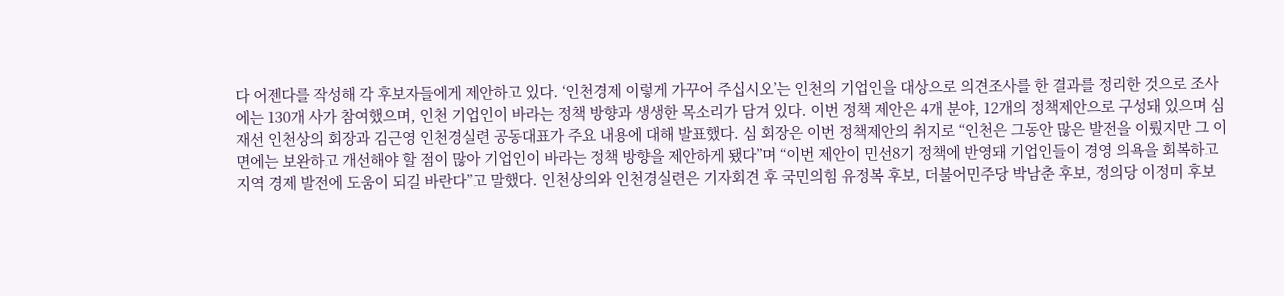다 어젠다를 작성해 각 후보자들에게 제안하고 있다. ‘인천경제 이렇게 가꾸어 주십시오’는 인천의 기업인을 대상으로 의견조사를 한 결과를 정리한 것으로 조사에는 130개 사가 참여했으며, 인천 기업인이 바라는 정책 방향과 생생한 목소리가 담겨 있다. 이번 정책 제안은 4개 분야, 12개의 정책제안으로 구성돼 있으며 심재선 인천상의 회장과 김근영 인천경실련 공동대표가 주요 내용에 대해 발표했다. 심 회장은 이번 정책제안의 취지로 “인천은 그동안 많은 발전을 이뤘지만 그 이면에는 보완하고 개선해야 할 점이 많아 기업인이 바라는 정책 방향을 제안하게 됐다”며 “이번 제안이 민선8기 정책에 반영돼 기업인들이 경영 의욕을 회복하고 지역 경제 발전에 도움이 되길 바란다”고 말했다. 인천상의와 인천경실련은 기자회견 후 국민의힘 유정복 후보, 더불어민주당 박남춘 후보, 정의당 이정미 후보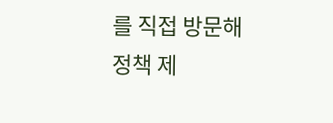를 직접 방문해 정책 제